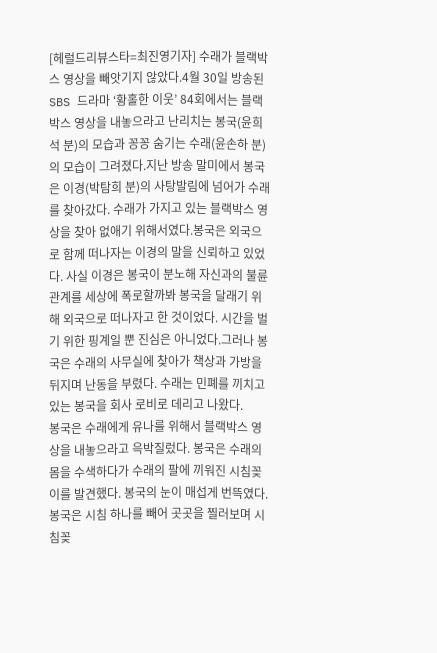[헤럴드리뷰스타=최진영기자] 수래가 블랙박스 영상을 빼앗기지 않았다.4월 30일 방송된 SBS 드라마 ‘황홀한 이웃’ 84회에서는 블랙박스 영상을 내놓으라고 난리치는 봉국(윤희석 분)의 모습과 꽁꽁 숨기는 수래(윤손하 분)의 모습이 그려졌다.지난 방송 말미에서 봉국은 이경(박탐희 분)의 사탕발림에 넘어가 수래를 찾아갔다. 수래가 가지고 있는 블랙박스 영상을 찾아 없애기 위해서였다.봉국은 외국으로 함께 떠나자는 이경의 말을 신뢰하고 있었다. 사실 이경은 봉국이 분노해 자신과의 불륜 관계를 세상에 폭로할까봐 봉국을 달래기 위해 외국으로 떠나자고 한 것이었다. 시간을 벌기 위한 핑계일 뿐 진심은 아니었다.그러나 봉국은 수래의 사무실에 찾아가 책상과 가방을 뒤지며 난동을 부렸다. 수래는 민폐를 끼치고 있는 봉국을 회사 로비로 데리고 나왔다.
봉국은 수래에게 유나를 위해서 블랙박스 영상을 내놓으라고 윽박질렀다. 봉국은 수래의 몸을 수색하다가 수래의 팔에 끼워진 시침꽂이를 발견했다. 봉국의 눈이 매섭게 번뜩였다. 봉국은 시침 하나를 빼어 곳곳을 찔러보며 시침꽂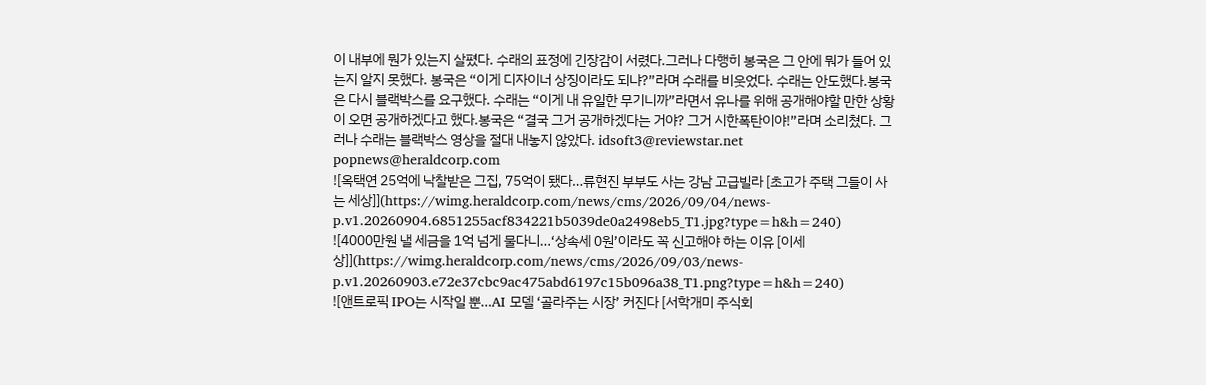이 내부에 뭔가 있는지 살폈다. 수래의 표정에 긴장감이 서렸다.그러나 다행히 봉국은 그 안에 뭐가 들어 있는지 알지 못했다. 봉국은 “이게 디자이너 상징이라도 되냐?”라며 수래를 비웃었다. 수래는 안도했다.봉국은 다시 블랙박스를 요구했다. 수래는 “이게 내 유일한 무기니까”라면서 유나를 위해 공개해야할 만한 상황이 오면 공개하겠다고 했다.봉국은 “결국 그거 공개하겠다는 거야? 그거 시한폭탄이야!”라며 소리쳤다. 그러나 수래는 블랙박스 영상을 절대 내놓지 않았다. idsoft3@reviewstar.net
popnews@heraldcorp.com
![옥택연 25억에 낙찰받은 그집, 75억이 됐다…류현진 부부도 사는 강남 고급빌라 [초고가 주택 그들이 사는 세상]](https://wimg.heraldcorp.com/news/cms/2026/09/04/news-p.v1.20260904.6851255acf834221b5039de0a2498eb5_T1.jpg?type=h&h=240)
![4000만원 낼 세금을 1억 넘게 물다니…‘상속세 0원’이라도 꼭 신고해야 하는 이유 [이세상]](https://wimg.heraldcorp.com/news/cms/2026/09/03/news-p.v1.20260903.e72e37cbc9ac475abd6197c15b096a38_T1.png?type=h&h=240)
![앤트로픽 IPO는 시작일 뿐…AI 모델 ‘골라주는 시장’ 커진다 [서학개미 주식회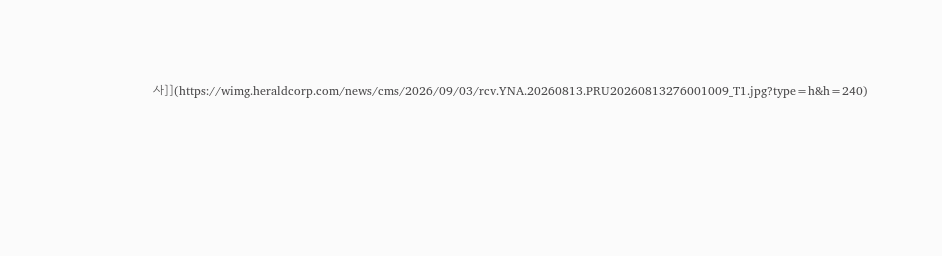사]](https://wimg.heraldcorp.com/news/cms/2026/09/03/rcv.YNA.20260813.PRU20260813276001009_T1.jpg?type=h&h=240)